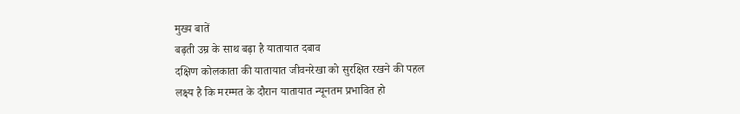मुख्य बातें
बढ़ती उम्र के साथ बढ़ा है यातायात दबाव
दक्षिण कोलकाता की यातायात जीवनरेखा को सुरक्षित रखने की पहल
लक्ष्य है कि मरम्मत के दौरान यातायात न्यूनतम प्रभावित हो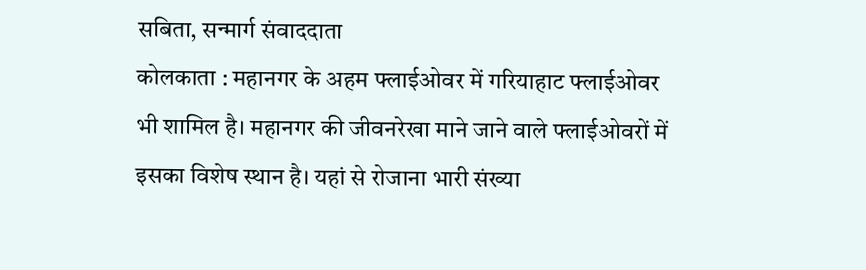सबिता, सन्मार्ग संवाददाता
कोलकाता : महानगर के अहम फ्लाईओवर में गरियाहाट फ्लाईओवर भी शामिल है। महानगर की जीवनरेखा माने जाने वाले फ्लाईओवरों में इसका विशेष स्थान है। यहां से रोजाना भारी संख्या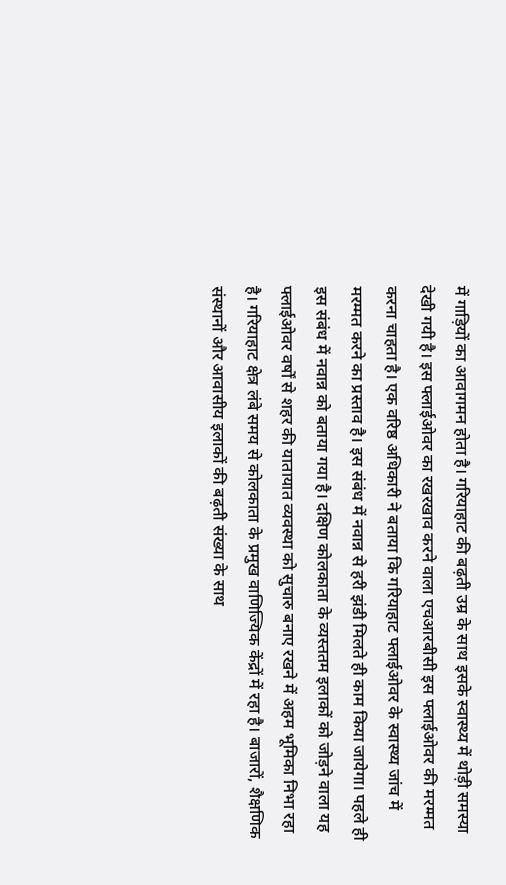में गाड़ियों का आवागमन होता है। गरियाहाट की बढ़ती उम्र के साथ इसके स्वास्थ्य में थोड़ी समस्या देखी गयी है। इस फ्लाईओवर का रखरखाव करने वाला एचआरबीसी इस फ्लाईओवर की मरम्मत करना चाहता है। एक वरिष्ठ अधिकारी ने बताया कि गरियाहाट फ्लाईओवर के स्वास्थ्य जांच में मरम्मत करने का प्रस्ताव है। इस संबंध में नवान्न से हरी झंडी मिलते ही काम किया जायेगा। पहले ही इस संबंध में नवान्न को बताया गया है। दक्षिण कोलकाता के व्यस्ततम इलाकों को जोड़ने वाला यह फ्लाईओवर वर्षों से शहर की यातायात व्यवस्था को सुचारु बनाए रखने में अहम भूमिका निभा रहा है। गरियाहाट क्षेत्र लंबे समय से कोलकाता के प्रमुख वाणिज्यिक केंद्रों में रहा है। बाजारों, शैक्षणिक संस्थानों और आवासीय इलाकों की बढ़ती संख्या के साथ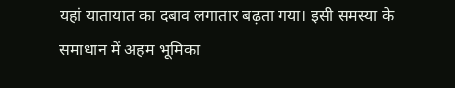यहां यातायात का दबाव लगातार बढ़ता गया। इसी समस्या के समाधान में अहम भूमिका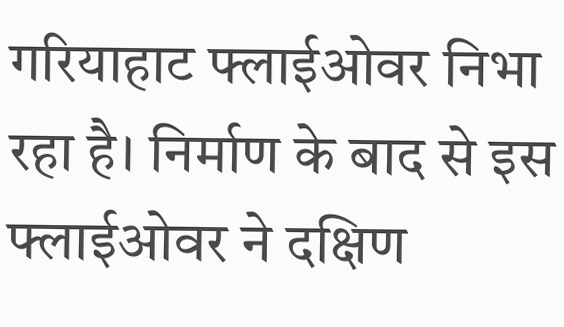गरियाहाट फ्लाईओवर निभा रहा है। निर्माण के बाद से इस फ्लाईओवर ने दक्षिण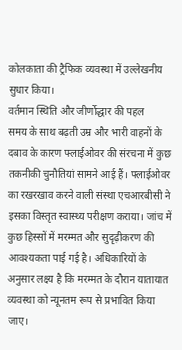कोलकाता की ट्रैफिक व्यवस्था में उल्लेखनीय सुधार किया।
वर्तमान स्थिति और जीर्णोद्धार की पहल
समय के साथ बढ़ती उम्र और भारी वाहनों के दबाव के कारण फ्लाईओवर की संरचना में कुछ तकनीकी चुनौतियां सामने आई हैं। फ्लाईओवर का रखरखाव करने वाली संस्था एचआरबीसी ने इसका विस्तृत स्वास्थ्य परीक्षण कराया। जांच में कुछ हिस्सों में मरम्मत और सुदृढ़ीकरण की आवश्यकता पाई गई है। अधिकारियों के अनुसार लक्ष्य है कि मरम्मत के दौरान यातायात व्यवस्था को न्यूनतम रूप से प्रभावित किया जाए।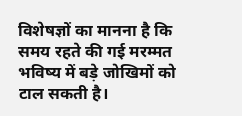विशेषज्ञों का मानना है कि समय रहते की गई मरम्मत भविष्य में बड़े जोखिमों को टाल सकती है।